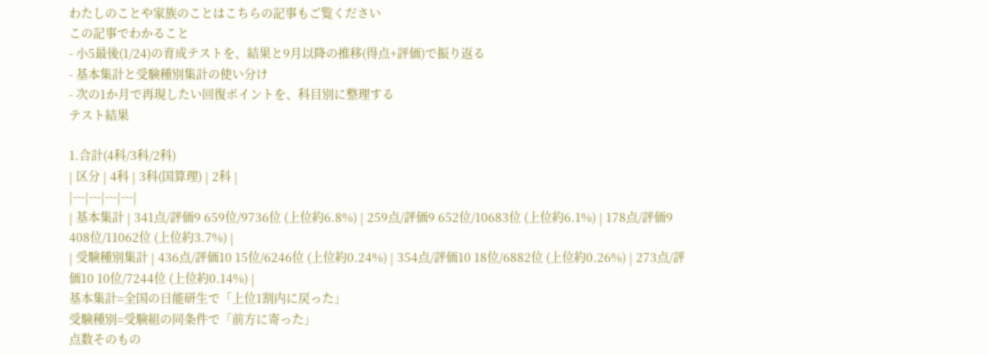わたしのことや家族のことはこちらの記事もご覧ください
この記事でわかること
- 小5最後(1/24)の育成テストを、結果と9月以降の推移(得点+評価)で振り返る
- 基本集計と受験種別集計の使い分け
- 次の1か月で再現したい回復ポイントを、科目別に整理する
テスト結果

1.合計(4科/3科/2科)
| 区分 | 4科 | 3科(国算理) | 2科 |
|---|---|---|---|
| 基本集計 | 341点/評価9 659位/9736位 (上位約6.8%) | 259点/評価9 652位/10683位 (上位約6.1%) | 178点/評価9 408位/11062位 (上位約3.7%) |
| 受験種別集計 | 436点/評価10 15位/6246位 (上位約0.24%) | 354点/評価10 18位/6882位 (上位約0.26%) | 273点/評価10 10位/7244位 (上位約0.14%) |
基本集計=全国の日能研生で「上位1割内に戻った」
受験種別=受験組の同条件で「前方に寄った」
点数そのもの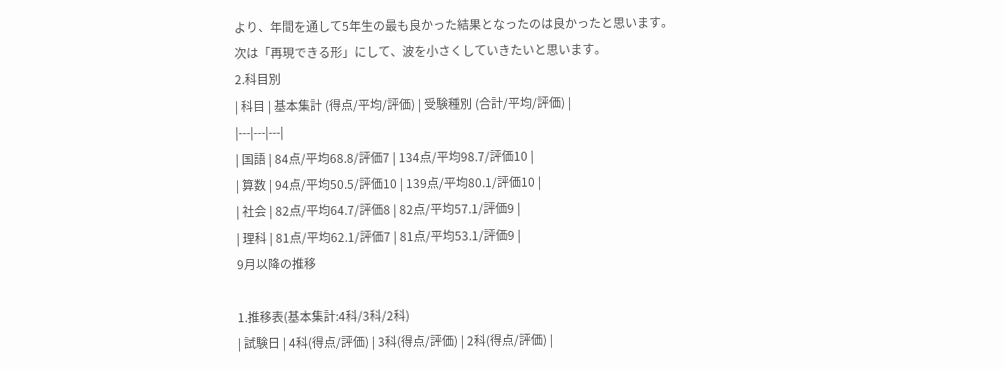より、年間を通して5年生の最も良かった結果となったのは良かったと思います。
次は「再現できる形」にして、波を小さくしていきたいと思います。
2.科目別
| 科目 | 基本集計 (得点/平均/評価) | 受験種別 (合計/平均/評価) |
|---|---|---|
| 国語 | 84点/平均68.8/評価7 | 134点/平均98.7/評価10 |
| 算数 | 94点/平均50.5/評価10 | 139点/平均80.1/評価10 |
| 社会 | 82点/平均64.7/評価8 | 82点/平均57.1/評価9 |
| 理科 | 81点/平均62.1/評価7 | 81点/平均53.1/評価9 |
9月以降の推移

1.推移表(基本集計:4科/3科/2科)
| 試験日 | 4科(得点/評価) | 3科(得点/評価) | 2科(得点/評価) |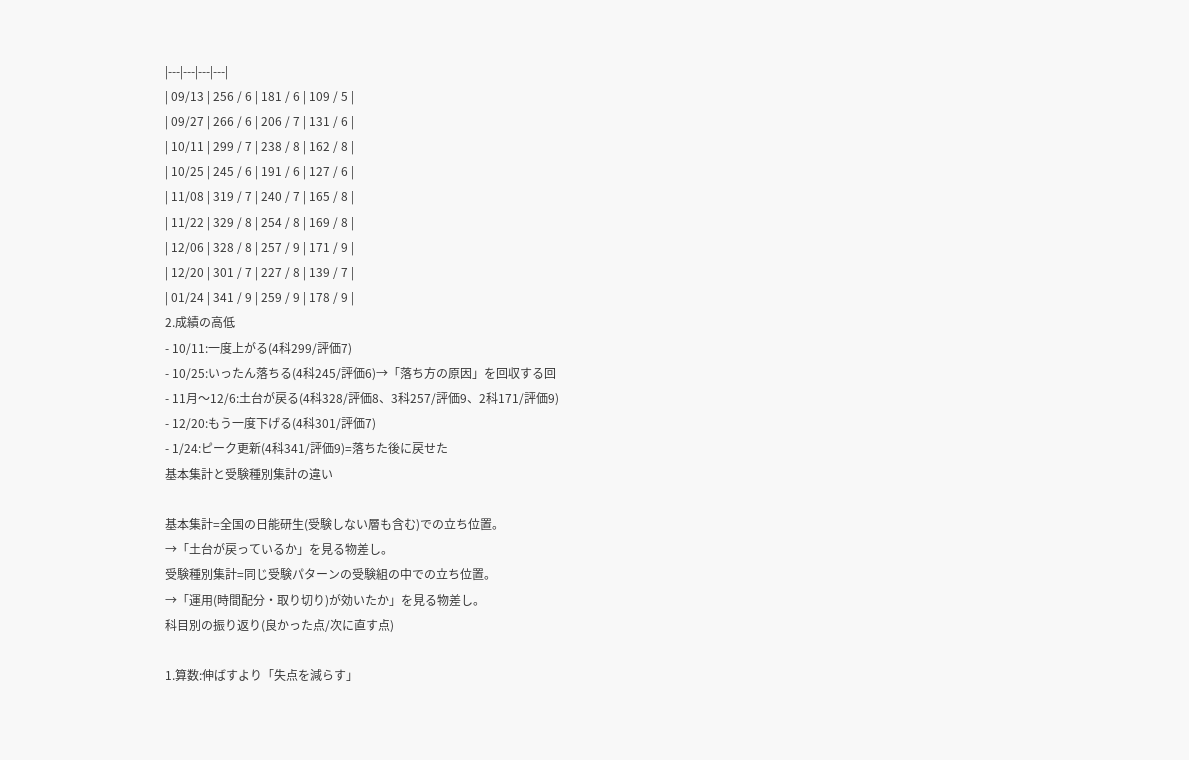|---|---|---|---|
| 09/13 | 256 / 6 | 181 / 6 | 109 / 5 |
| 09/27 | 266 / 6 | 206 / 7 | 131 / 6 |
| 10/11 | 299 / 7 | 238 / 8 | 162 / 8 |
| 10/25 | 245 / 6 | 191 / 6 | 127 / 6 |
| 11/08 | 319 / 7 | 240 / 7 | 165 / 8 |
| 11/22 | 329 / 8 | 254 / 8 | 169 / 8 |
| 12/06 | 328 / 8 | 257 / 9 | 171 / 9 |
| 12/20 | 301 / 7 | 227 / 8 | 139 / 7 |
| 01/24 | 341 / 9 | 259 / 9 | 178 / 9 |
2.成績の高低
- 10/11:一度上がる(4科299/評価7)
- 10/25:いったん落ちる(4科245/評価6)→「落ち方の原因」を回収する回
- 11月〜12/6:土台が戻る(4科328/評価8、3科257/評価9、2科171/評価9)
- 12/20:もう一度下げる(4科301/評価7)
- 1/24:ピーク更新(4科341/評価9)=落ちた後に戻せた
基本集計と受験種別集計の違い

基本集計=全国の日能研生(受験しない層も含む)での立ち位置。
→「土台が戻っているか」を見る物差し。
受験種別集計=同じ受験パターンの受験組の中での立ち位置。
→「運用(時間配分・取り切り)が効いたか」を見る物差し。
科目別の振り返り(良かった点/次に直す点)

1.算数:伸ばすより「失点を減らす」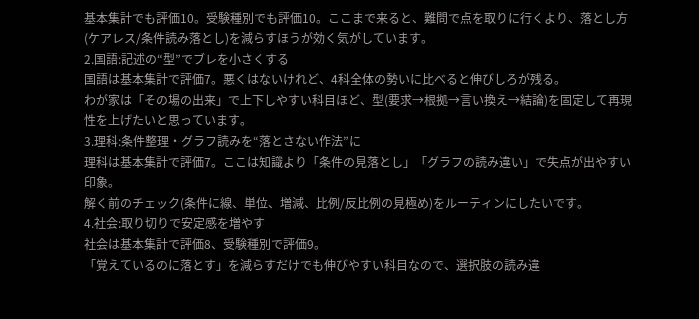基本集計でも評価10。受験種別でも評価10。ここまで来ると、難問で点を取りに行くより、落とし方(ケアレス/条件読み落とし)を減らすほうが効く気がしています。
2.国語:記述の“型”でブレを小さくする
国語は基本集計で評価7。悪くはないけれど、4科全体の勢いに比べると伸びしろが残る。
わが家は「その場の出来」で上下しやすい科目ほど、型(要求→根拠→言い換え→結論)を固定して再現性を上げたいと思っています。
3.理科:条件整理・グラフ読みを“落とさない作法”に
理科は基本集計で評価7。ここは知識より「条件の見落とし」「グラフの読み違い」で失点が出やすい印象。
解く前のチェック(条件に線、単位、増減、比例/反比例の見極め)をルーティンにしたいです。
4.社会:取り切りで安定感を増やす
社会は基本集計で評価8、受験種別で評価9。
「覚えているのに落とす」を減らすだけでも伸びやすい科目なので、選択肢の読み違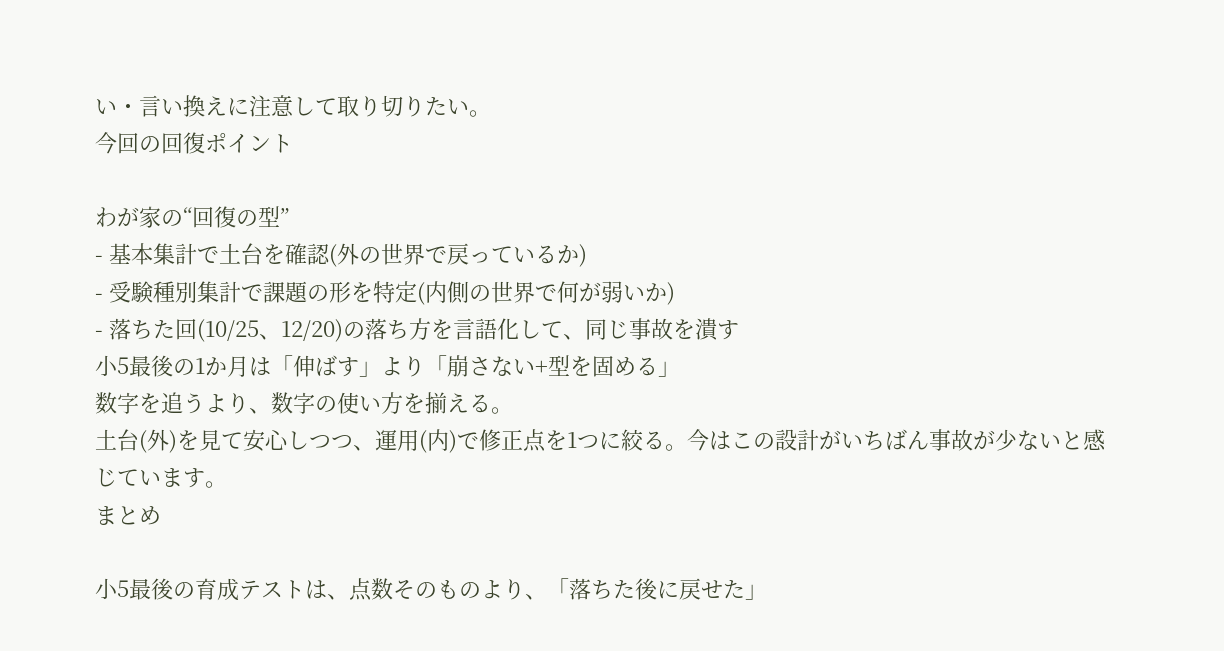い・言い換えに注意して取り切りたい。
今回の回復ポイント

わが家の“回復の型”
- 基本集計で土台を確認(外の世界で戻っているか)
- 受験種別集計で課題の形を特定(内側の世界で何が弱いか)
- 落ちた回(10/25、12/20)の落ち方を言語化して、同じ事故を潰す
小5最後の1か月は「伸ばす」より「崩さない+型を固める」
数字を追うより、数字の使い方を揃える。
土台(外)を見て安心しつつ、運用(内)で修正点を1つに絞る。今はこの設計がいちばん事故が少ないと感じています。
まとめ

小5最後の育成テストは、点数そのものより、「落ちた後に戻せた」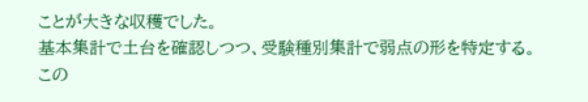ことが大きな収穫でした。
基本集計で土台を確認しつつ、受験種別集計で弱点の形を特定する。
この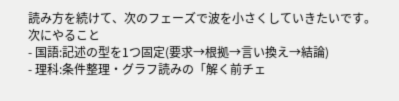読み方を続けて、次のフェーズで波を小さくしていきたいです。
次にやること
- 国語:記述の型を1つ固定(要求→根拠→言い換え→結論)
- 理科:条件整理・グラフ読みの「解く前チェ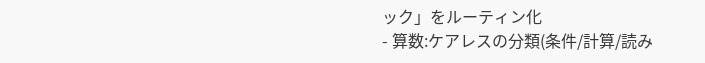ック」をルーティン化
- 算数:ケアレスの分類(条件/計算/読み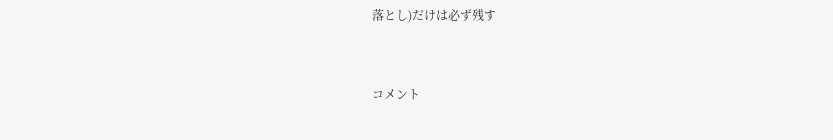落とし)だけは必ず残す


コメント